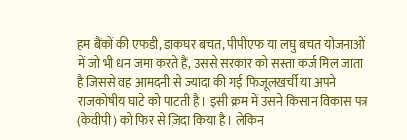हम बैंकों की एफडी, डाकघर बचत, पीपीएफ या लघु बचत योजनाओं में जो भी धन जमा करते हैं, उससे सरकार को सस्ता कर्ज मिल जाता है जिससे वह आमदनी से ज्यादा की गई फिजूलखर्ची या अपने राजकोषीय घाटे को पाटती है। इसी क्रम में उसने किसान विकास पत्र (केवीपी) को फिर से ज़िदा किया है। लेकिन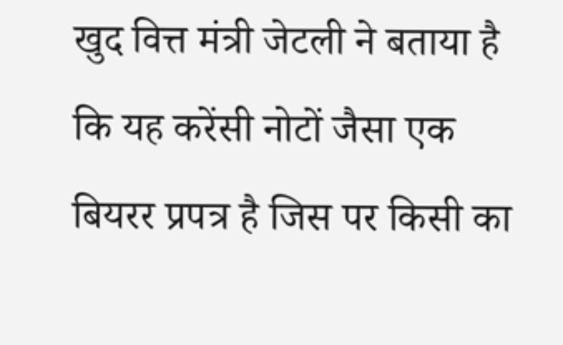खुद वित्त मंत्री जेटली ने बताया है कि यह करेंसी नोटों जैसा एक बियरर प्रपत्र है जिस पर किसी का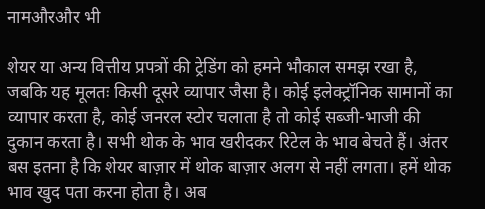नामऔरऔर भी

शेयर या अन्य वित्तीय प्रपत्रों की ट्रेडिंग को हमने भौकाल समझ रखा है, जबकि यह मूलतः किसी दूसरे व्यापार जैसा है। कोई इलेक्ट्रॉनिक सामानों का व्यापार करता है, कोई जनरल स्टोर चलाता है तो कोई सब्जी-भाजी की दुकान करता है। सभी थोक के भाव खरीदकर रिटेल के भाव बेचते हैं। अंतर बस इतना है कि शेयर बाज़ार में थोक बाज़ार अलग से नहीं लगता। हमें थोक भाव खुद पता करना होता है। अब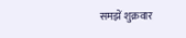समझें शुक्रवार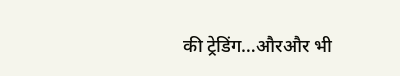की ट्रेडिंग…औरऔर भी